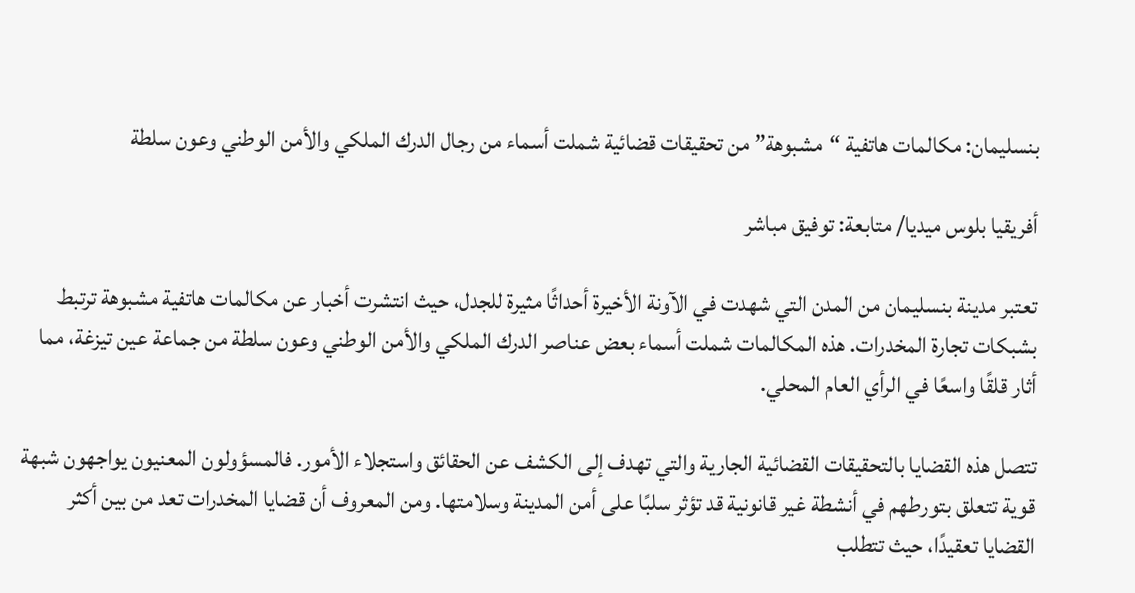بنسليمان: مكالمات هاتفية “مشبوهة” من تحقيقات قضائية شملت أسماء من رجال الدرك الملكي والأمن الوطني وعون سلطة

أفريقيا بلوس ميديا/ متابعة: توفيق مباشر

تعتبر مدينة بنسليمان من المدن التي شهدت في الآونة الأخيرة أحداثًا مثيرة للجدل، حيث انتشرت أخبار عن مكالمات هاتفية مشبوهة ترتبط بشبكات تجارة المخدرات. هذه المكالمات شملت أسماء بعض عناصر الدرك الملكي والأمن الوطني وعون سلطة من جماعة عين تيزغة، مما أثار قلقًا واسعًا في الرأي العام المحلي.

تتصل هذه القضايا بالتحقيقات القضائية الجارية والتي تهدف إلى الكشف عن الحقائق واستجلاء الأمور. فالمسؤولون المعنيون يواجهون شبهة قوية تتعلق بتورطهم في أنشطة غير قانونية قد تؤثر سلبًا على أمن المدينة وسلامتها. ومن المعروف أن قضايا المخدرات تعد من بين أكثر القضايا تعقيدًا، حيث تتطلب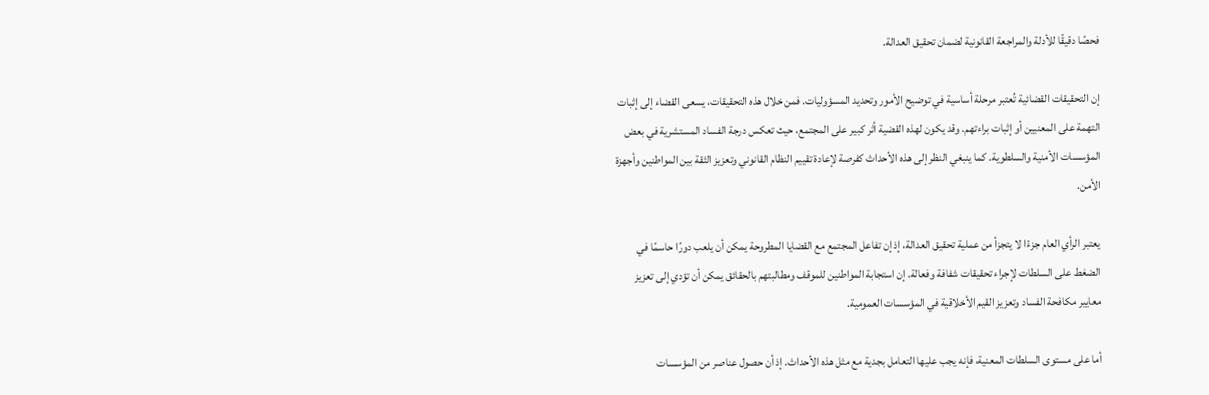فحصًا دقيقًا للأدلة والمراجعة القانونية لضمان تحقيق العدالة.

إن التحقيقات القضائية تُعتبر مرحلة أساسية في توضيح الأمور وتحديد المسؤوليات. فمن خلال هذه التحقيقات، يسعى القضاء إلى إثبات التهمة على المعنيين أو إثبات براءتهم. وقد يكون لهذه القضية أثر كبير على المجتمع، حيث تعكس درجة الفساد المستشرية في بعض المؤسسات الأمنية والسلطوية. كما ينبغي النظر إلى هذه الأحداث كفرصة لإعادة تقييم النظام القانوني وتعزيز الثقة بين المواطنين وأجهزة الأمن.

يعتبر الرأي العام جزءًا لا يتجزأ من عملية تحقيق العدالة، إذ إن تفاعل المجتمع مع القضايا المطروحة يمكن أن يلعب دورًا حاسمًا في الضغط على السلطات لإجراء تحقيقات شفافة وفعالة. إن استجابة المواطنين للموقف ومطالبتهم بالحقائق يمكن أن تؤدي إلى تعزيز معايير مكافحة الفساد وتعزيز القيم الأخلاقية في المؤسسات العمومية.

أما على مستوى السلطات المعنية، فإنه يجب عليها التعامل بجدية مع مثل هذه الأحداث. إذ أن حصول عناصر من المؤسسات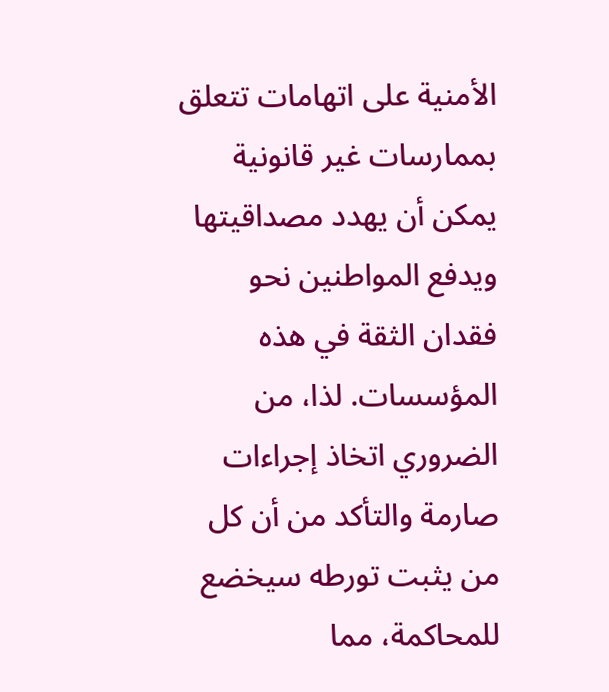الأمنية على اتهامات تتعلق بممارسات غير قانونية يمكن أن يهدد مصداقيتها ويدفع المواطنين نحو فقدان الثقة في هذه المؤسسات. لذا، من الضروري اتخاذ إجراءات صارمة والتأكد من أن كل من يثبت تورطه سيخضع للمحاكمة، مما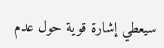سيعطي إشارة قوية حول عدم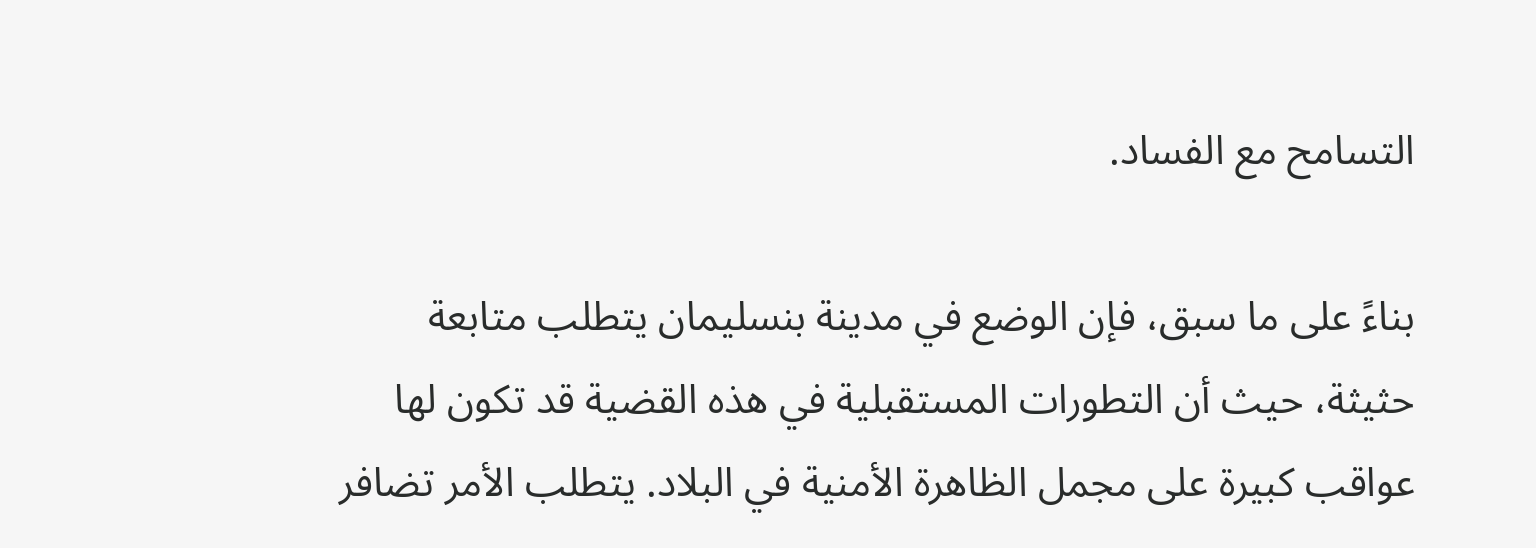التسامح مع الفساد.

بناءً على ما سبق، فإن الوضع في مدينة بنسليمان يتطلب متابعة حثيثة، حيث أن التطورات المستقبلية في هذه القضية قد تكون لها عواقب كبيرة على مجمل الظاهرة الأمنية في البلاد. يتطلب الأمر تضافر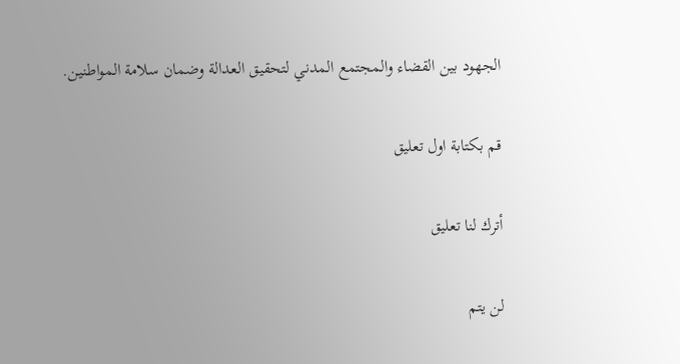الجهود بين القضاء والمجتمع المدني لتحقيق العدالة وضمان سلامة المواطنين.

قم بكتابة اول تعليق

أترك لنا تعليق

لن يتم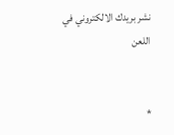نشر بريدك الالكتروني في اللعن


*